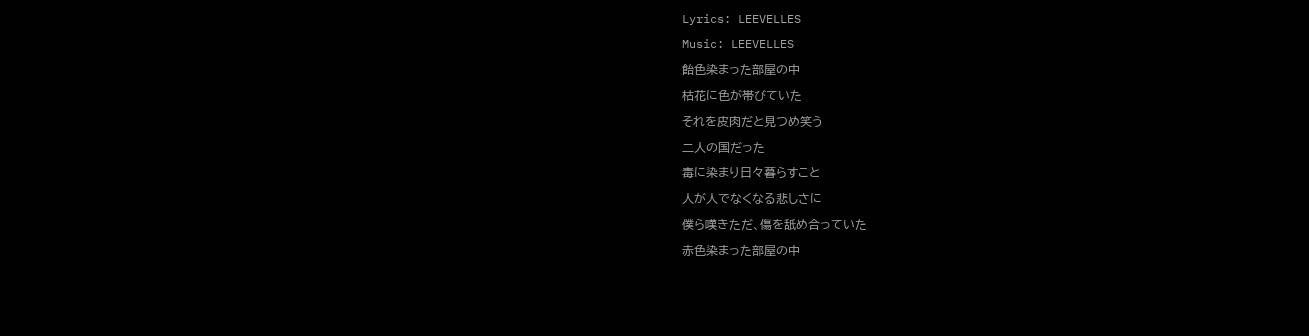Lyrics: LEEVELLES
Music: LEEVELLES
飴色染まった部屋の中
枯花に色が帯びていた
それを皮肉だと見つめ笑う
二人の国だった
毒に染まり日々暮らすこと
人が人でなくなる悲しさに
僕ら嘆きただ、傷を舐め合っていた
赤色染まった部屋の中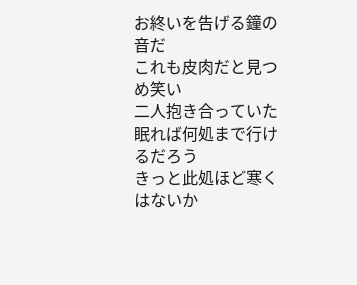お終いを告げる鐘の音だ
これも皮肉だと見つめ笑い
二人抱き合っていた
眠れば何処まで行けるだろう
きっと此処ほど寒くはないか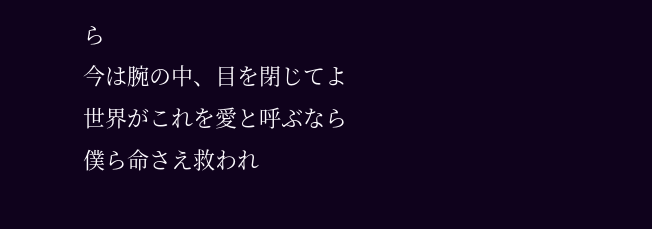ら
今は腕の中、目を閉じてよ
世界がこれを愛と呼ぶなら
僕ら命さえ救われ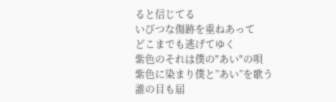ると信じてる
いびつな傷跡を重ねあって
どこまでも逃げてゆく
紫色のそれは僕の"あい"の唄
紫色に染まり僕と”あい”を歌う
誰の目も届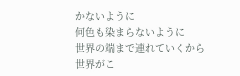かないように
何色も染まらないように
世界の端まで連れていくから
世界がこ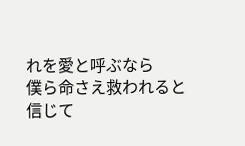れを愛と呼ぶなら
僕ら命さえ救われると信じて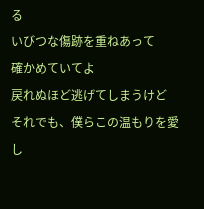る
いびつな傷跡を重ねあって
確かめていてよ
戻れぬほど逃げてしまうけど
それでも、僕らこの温もりを愛し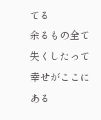てる
余るもの全て失くしたって
幸せがここにある